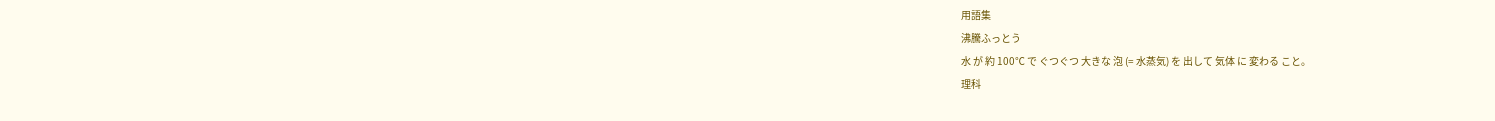用語集
沸騰ふっとう
水 が 約 100℃ で ぐつぐつ 大きな 泡 (= 水蒸気) を 出して 気体 に 変わる こと。
理科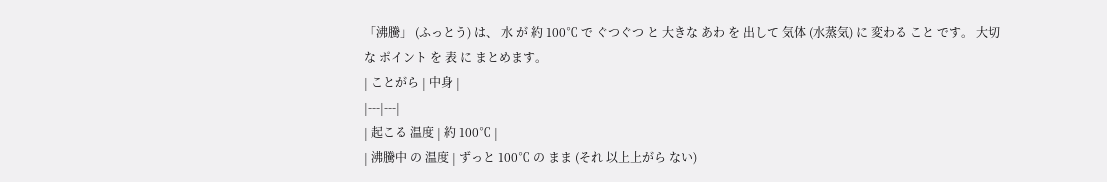「沸騰」 (ふっとう) は、 水 が 約 100℃ で ぐつぐつ と 大きな あわ を 出して 気体 (水蒸気) に 変わる こと です。 大切 な ポイント を 表 に まとめます。
| ことがら | 中身 |
|---|---|
| 起こる 温度 | 約 100℃ |
| 沸騰中 の 温度 | ずっと 100℃ の まま (それ 以上上がら ない)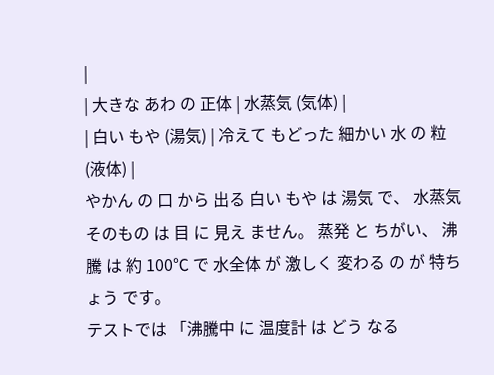|
| 大きな あわ の 正体 | 水蒸気 (気体) |
| 白い もや (湯気) | 冷えて もどった 細かい 水 の 粒 (液体) |
やかん の 口 から 出る 白い もや は 湯気 で、 水蒸気 そのもの は 目 に 見え ません。 蒸発 と ちがい、 沸騰 は 約 100℃ で 水全体 が 激しく 変わる の が 特ちょう です。
テストでは 「沸騰中 に 温度計 は どう なる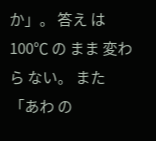か」。 答え は 100℃ の まま 変わら ない。 また 「あわ の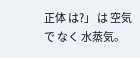正体 は?」 は 空気 で なく 水蒸気。